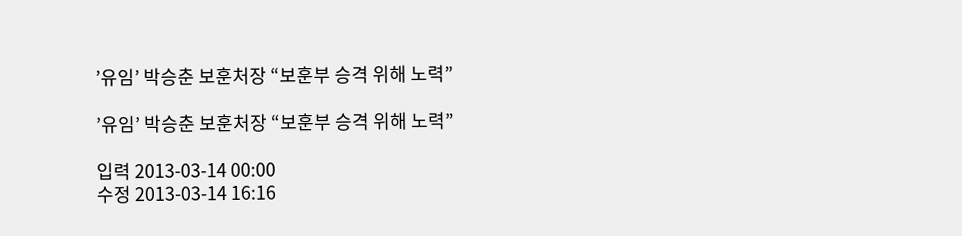’유임’ 박승춘 보훈처장 “보훈부 승격 위해 노력”

’유임’ 박승춘 보훈처장 “보훈부 승격 위해 노력”

입력 2013-03-14 00:00
수정 2013-03-14 16:16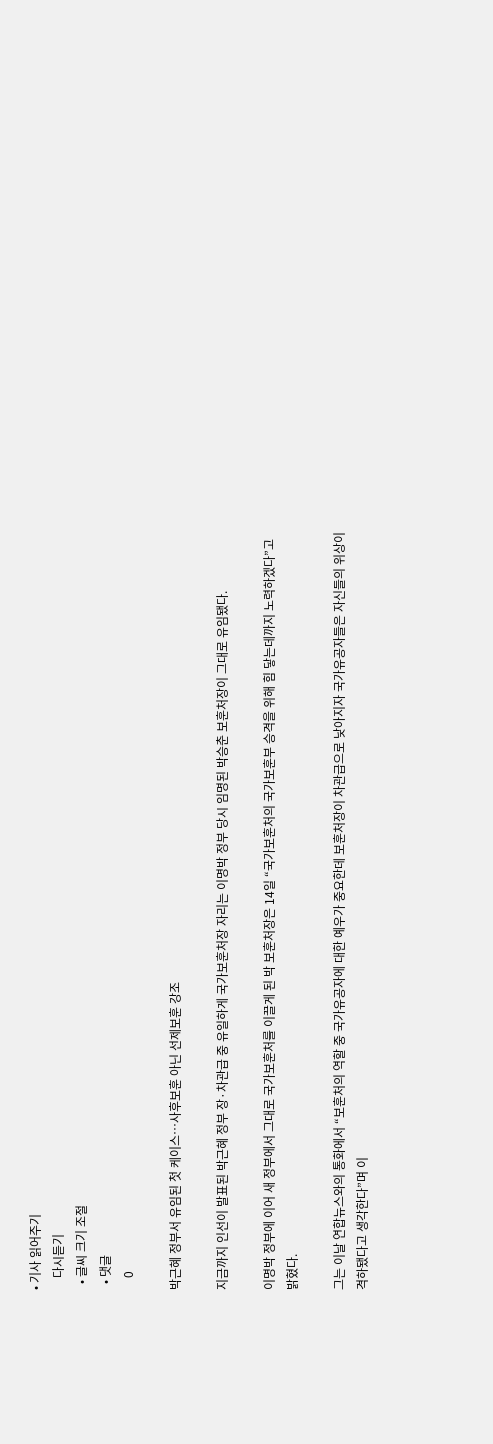• 기사 읽어주기
    다시듣기
  • 글씨 크기 조절
  • 댓글
    0

박근혜 정부서 유임된 첫 케이스…사후보훈 아닌 선제보훈 강조

지금까지 인선이 발표된 박근혜 정부 장·차관급 중 유일하게 국가보훈처장 자리는 이명박 정부 당시 임명된 박승춘 보훈처장이 그대로 유임됐다.

이명박 정부에 이어 새 정부에서 그대로 국가보훈처를 이끌게 된 박 보훈처장은 14일 “국가보훈처의 국가보훈부 승격을 위해 힘 닿는데까지 노력하겠다”고 밝혔다.

그는 이날 연합뉴스와의 통화에서 “보훈처의 역할 중 국가유공자에 대한 예우가 중요한데 보훈처장이 차관급으로 낮아지자 국가유공자들은 자신들의 위상이 격하됐다고 생각한다”며 이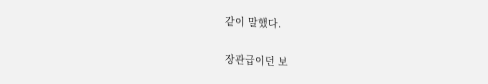같이 말했다.

장관급이던 보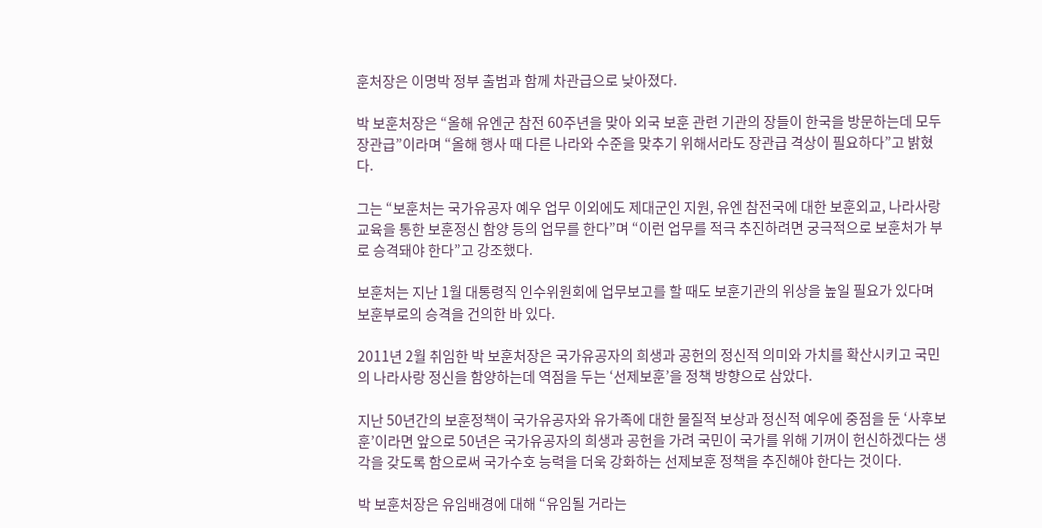훈처장은 이명박 정부 출범과 함께 차관급으로 낮아졌다.

박 보훈처장은 “올해 유엔군 참전 60주년을 맞아 외국 보훈 관련 기관의 장들이 한국을 방문하는데 모두 장관급”이라며 “올해 행사 때 다른 나라와 수준을 맞추기 위해서라도 장관급 격상이 필요하다”고 밝혔다.

그는 “보훈처는 국가유공자 예우 업무 이외에도 제대군인 지원, 유엔 참전국에 대한 보훈외교, 나라사랑 교육을 통한 보훈정신 함양 등의 업무를 한다”며 “이런 업무를 적극 추진하려면 궁극적으로 보훈처가 부로 승격돼야 한다”고 강조했다.

보훈처는 지난 1월 대통령직 인수위원회에 업무보고를 할 때도 보훈기관의 위상을 높일 필요가 있다며 보훈부로의 승격을 건의한 바 있다.

2011년 2월 취임한 박 보훈처장은 국가유공자의 희생과 공헌의 정신적 의미와 가치를 확산시키고 국민의 나라사랑 정신을 함양하는데 역점을 두는 ‘선제보훈’을 정책 방향으로 삼았다.

지난 50년간의 보훈정책이 국가유공자와 유가족에 대한 물질적 보상과 정신적 예우에 중점을 둔 ‘사후보훈’이라면 앞으로 50년은 국가유공자의 희생과 공헌을 가려 국민이 국가를 위해 기꺼이 헌신하겠다는 생각을 갖도록 함으로써 국가수호 능력을 더욱 강화하는 선제보훈 정책을 추진해야 한다는 것이다.

박 보훈처장은 유임배경에 대해 “유임될 거라는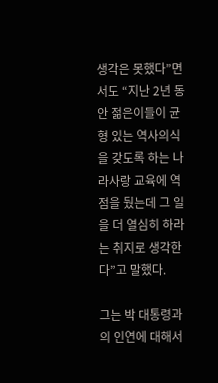생각은 못했다”면서도 “지난 2년 동안 젊은이들이 균형 있는 역사의식을 갖도록 하는 나라사랑 교육에 역점을 뒀는데 그 일을 더 열심히 하라는 취지로 생각한다”고 말했다.

그는 박 대통령과의 인연에 대해서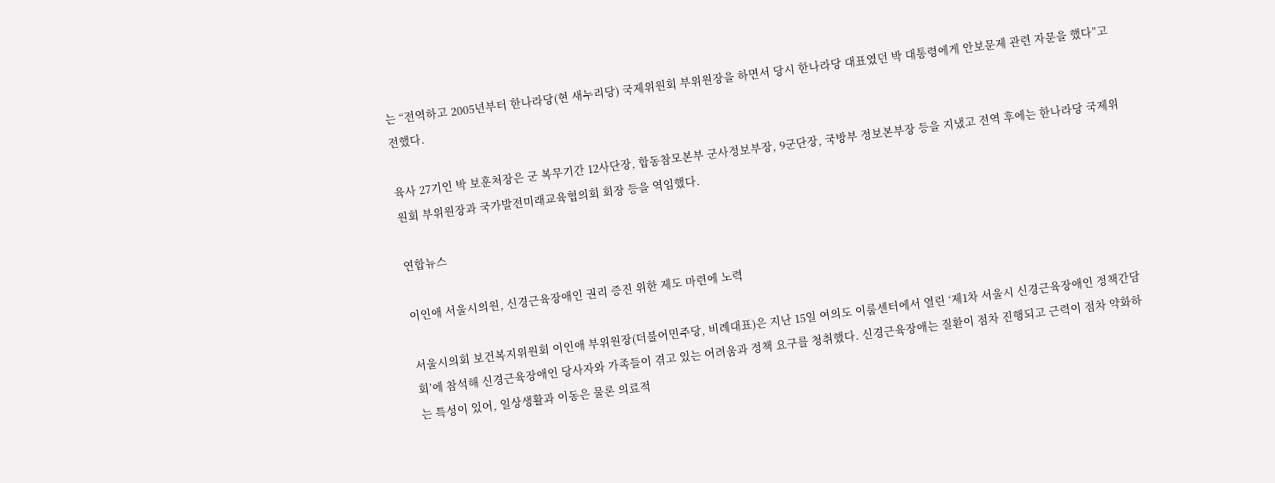는 “전역하고 2005년부터 한나라당(현 새누리당) 국제위원회 부위원장을 하면서 당시 한나라당 대표였던 박 대통령에게 안보문제 관련 자문을 했다”고 전했다.

육사 27기인 박 보훈처장은 군 복무기간 12사단장, 합동참모본부 군사정보부장, 9군단장, 국방부 정보본부장 등을 지냈고 전역 후에는 한나라당 국제위원회 부위원장과 국가발전미래교육협의회 회장 등을 역임했다.

연합뉴스

이인애 서울시의원, 신경근육장애인 권리 증진 위한 제도 마련에 노력

서울시의회 보건복지위원회 이인애 부위원장(더불어민주당, 비례대표)은 지난 15일 여의도 이룸센터에서 열린 ‘제1차 서울시 신경근육장애인 정책간담회’에 참석해 신경근육장애인 당사자와 가족들이 겪고 있는 어려움과 정책 요구를 청취했다. 신경근육장애는 질환이 점차 진행되고 근력이 점차 약화하는 특성이 있어, 일상생활과 이동은 물론 의료적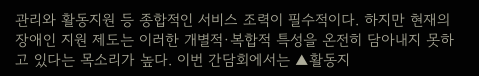관리와 활동지원 등 종합적인 서비스 조력이 필수적이다. 하지만 현재의 장애인 지원 제도는 이러한 개별적·복합적 특성을 온전히 담아내지 못하고 있다는 목소리가 높다. 이번 간담회에서는 ▲활동지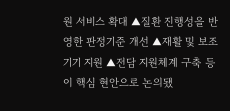원 서비스 확대 ▲질환 진행성을 반영한 판정기준 개선 ▲재활 및 보조기기 지원 ▲전담 지원체계 구축 등이 핵심 현안으로 논의됐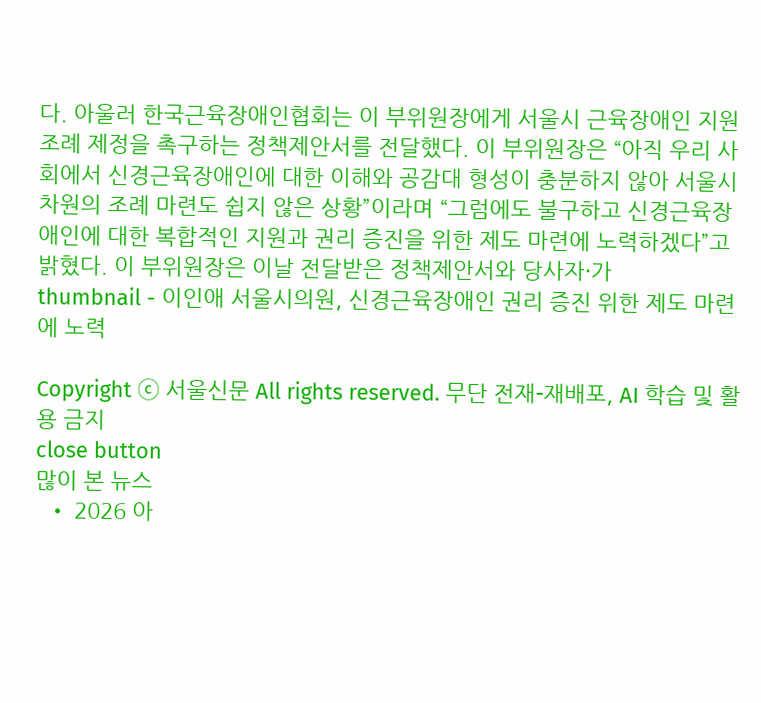다. 아울러 한국근육장애인협회는 이 부위원장에게 서울시 근육장애인 지원 조례 제정을 촉구하는 정책제안서를 전달했다. 이 부위원장은 “아직 우리 사회에서 신경근육장애인에 대한 이해와 공감대 형성이 충분하지 않아 서울시 차원의 조례 마련도 쉽지 않은 상황”이라며 “그럼에도 불구하고 신경근육장애인에 대한 복합적인 지원과 권리 증진을 위한 제도 마련에 노력하겠다”고 밝혔다. 이 부위원장은 이날 전달받은 정책제안서와 당사자·가
thumbnail - 이인애 서울시의원, 신경근육장애인 권리 증진 위한 제도 마련에 노력

Copyright ⓒ 서울신문 All rights reserved. 무단 전재-재배포, AI 학습 및 활용 금지
close button
많이 본 뉴스
  • 2026 아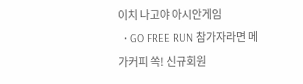이치 나고야 아시안게임
  • GO FREE RUN 참가자라면 메가커피 쏙! 신규회원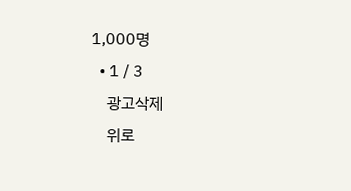1,000명
  • 1 / 3
    광고삭제
    위로